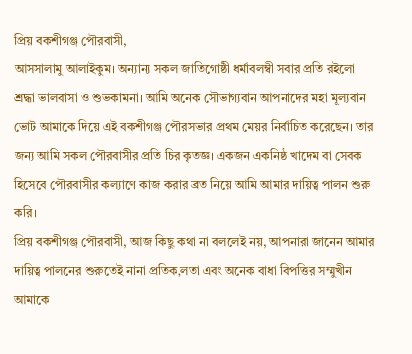প্রিয় বকশীগঞ্জ পৌরবাসী,
আসসালামু আলাইকুম। অন্যান্য সকল জাতিগোষ্ঠী ধর্মাবলম্বী সবার প্রতি রইলো শ্রদ্ধা ভালবাসা ও শুভকামনা। আমি অনেক সৌভাগ্যবান আপনাদের মহা মূল্যবান ভোট আমাকে দিয়ে এই বকশীগঞ্জ পৌরসভার প্রথম মেয়র নির্বাচিত করেছেন। তার জন্য আমি সকল পৌরবাসীর প্রতি চির কৃতজ্ঞ। একজন একনিষ্ঠ খাদেম বা সেবক হিসেবে পৌরবাসীর কল্যাণে কাজ করার ব্রত নিয়ে আমি আমার দায়িত্ব পালন শুরু করি।
প্রিয় বকশীগঞ্জ পৌরবাসী, আজ কিছু কথা না বললেই নয়, আপনারা জানেন আমার দায়িত্ব পালনের শুরুতেই নানা প্রতিক‚লতা এবং অনেক বাধা বিপত্তির সম্মুখীন আমাকে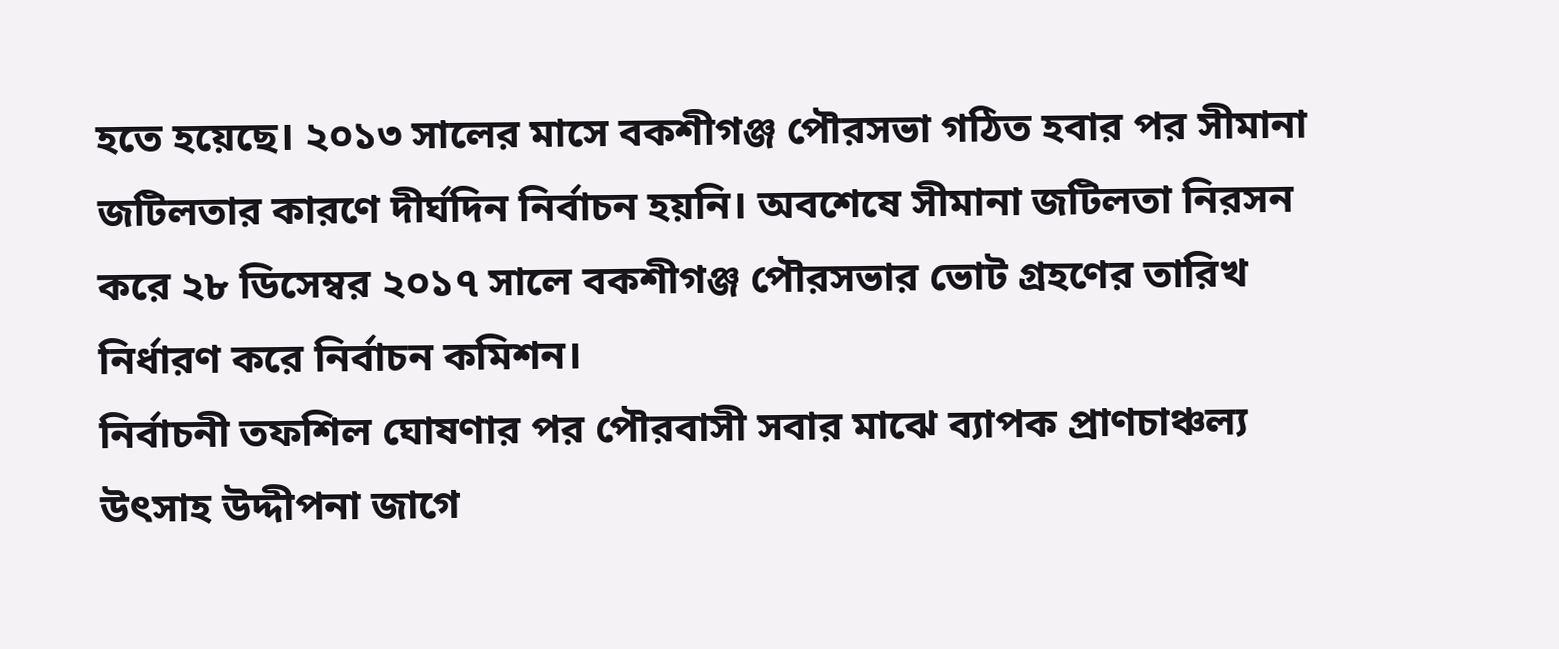হতে হয়েছে। ২০১৩ সালের মাসে বকশীগঞ্জ পৌরসভা গঠিত হবার পর সীমানা জটিলতার কারণে দীর্ঘদিন নির্বাচন হয়নি। অবশেষে সীমানা জটিলতা নিরসন করে ২৮ ডিসেম্বর ২০১৭ সালে বকশীগঞ্জ পৌরসভার ভোট গ্রহণের তারিখ নির্ধারণ করে নির্বাচন কমিশন।
নির্বাচনী তফশিল ঘোষণার পর পৌরবাসী সবার মাঝে ব্যাপক প্রাণচাঞ্চল্য উৎসাহ উদ্দীপনা জাগে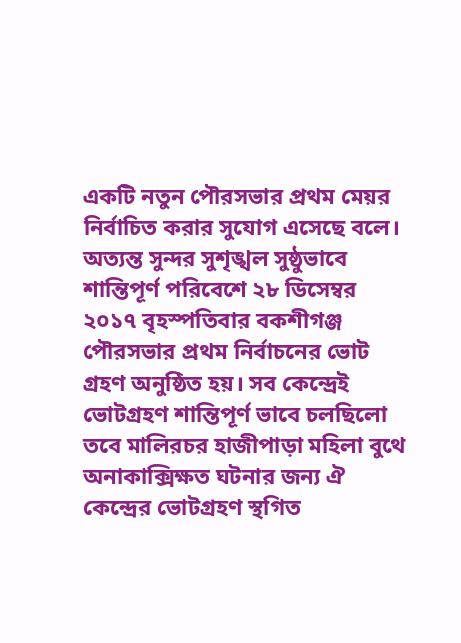একটি নতুন পৌরসভার প্রথম মেয়র নির্বাচিত করার সুযোগ এসেছে বলে। অত্যন্ত সুন্দর সুশৃঙ্খল সুষ্ঠুভাবে শান্তিপূর্ণ পরিবেশে ২৮ ডিসেম্বর ২০১৭ বৃহস্পতিবার বকশীগঞ্জ পৌরসভার প্রথম নির্বাচনের ভোট গ্রহণ অনুষ্ঠিত হয়। সব কেন্দ্রেই ভোটগ্রহণ শান্তিপূর্ণ ভাবে চলছিলো তবে মালিরচর হাজীপাড়া মহিলা বুথে অনাকাক্সিক্ষত ঘটনার জন্য ঐ কেন্দ্রের ভোটগ্রহণ স্থগিত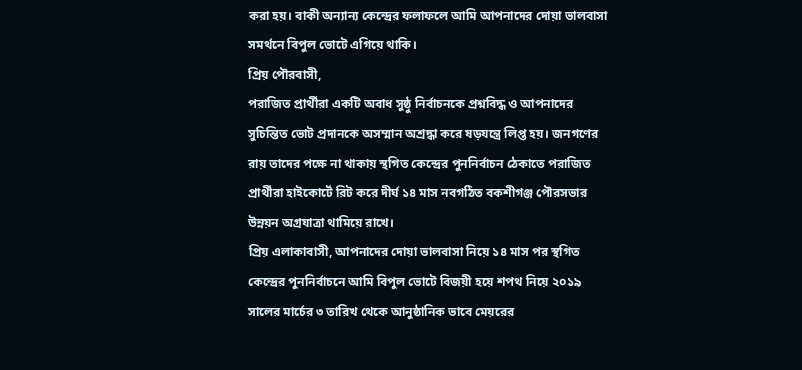করা হয়। বাকী অন্যান্য কেন্দ্রের ফলাফলে আমি আপনাদের দোয়া ভালবাসা সমর্থনে বিপুল ভোটে এগিয়ে থাকি।
প্রিয় পৌরবাসী,
পরাজিত প্রার্থীরা একটি অবাধ সুষ্ঠু নির্বাচনকে প্রশ্নবিদ্ধ ও আপনাদের সুচিন্তিত ভোট প্রদানকে অসম্মান অশ্রদ্ধা করে ষড়যন্ত্রে লিপ্ত হয়। জনগণের রায় তাদের পক্ষে না থাকায় স্থগিত কেন্দ্রের পুননির্বাচন ঠেকাতে পরাজিত প্রার্থীরা হাইকোর্টে রিট করে দীর্ঘ ১৪ মাস নবগঠিত বকশীগঞ্জ পৌরসভার উন্নয়ন অগ্রযাত্রা থামিয়ে রাখে।
প্রিয় এলাকাবাসী, আপনাদের দোয়া ভালবাসা নিয়ে ১৪ মাস পর স্থগিত কেন্দ্রের পুননির্বাচনে আমি বিপুল ভোটে বিজয়ী হয়ে শপথ নিয়ে ২০১৯ সালের মার্চের ৩ তারিখ থেকে আনুষ্ঠানিক ভাবে মেয়রের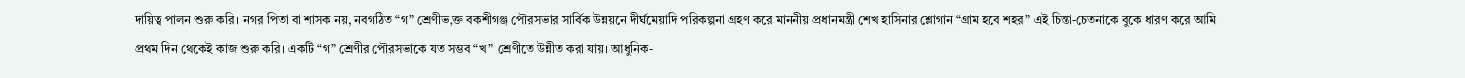দায়িত্ব পালন শুরু করি। নগর পিতা বা শাসক নয়, নবগঠিত “গ” শ্রেণীভ‚ক্ত বকশীগঞ্জ পৌরসভার সার্বিক উন্নয়নে দীর্ঘমেয়াদি পরিকল্পনা গ্রহণ করে মাননীয় প্রধানমন্ত্রী শেখ হাসিনার শ্লোগান “গ্রাম হবে শহর” এই চিন্তা-চেতনাকে বুকে ধারণ করে আমি প্রথম দিন থেকেই কাজ শুরু করি। একটি “গ” শ্রেণীর পৌরসভাকে যত সম্ভব “খ” শ্রেণীতে উন্নীত করা যায়। আধুনিক-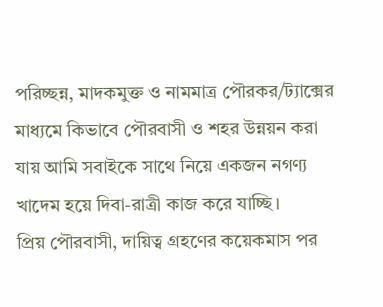পরিচ্ছন্ন, মাদকমুক্ত ও নামমাত্র পৌরকর/ট্যাক্সের মাধ্যমে কিভাবে পৌরবাসী ও শহর উন্নয়ন করা যায় আমি সবাইকে সাথে নিয়ে একজন নগণ্য খাদেম হয়ে দিবা-রাত্রী কাজ করে যাচ্ছি।
প্রিয় পৌরবাসী, দায়িত্ব গ্রহণের কয়েকমাস পর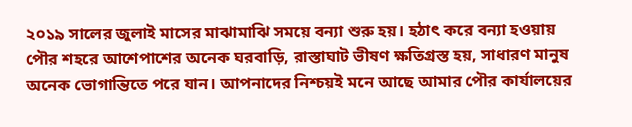২০১৯ সালের জুলাই মাসের মাঝামাঝি সময়ে বন্যা শুরু হয়। হঠাৎ করে বন্যা হওয়ায় পৌর শহরে আশেপাশের অনেক ঘরবাড়ি, রাস্তাঘাট ভীষণ ক্ষতিগ্রস্ত হয়, সাধারণ মানুষ অনেক ভোগান্তিতে পরে যান। আপনাদের নিশ্চয়ই মনে আছে আমার পৌর কার্যালয়ের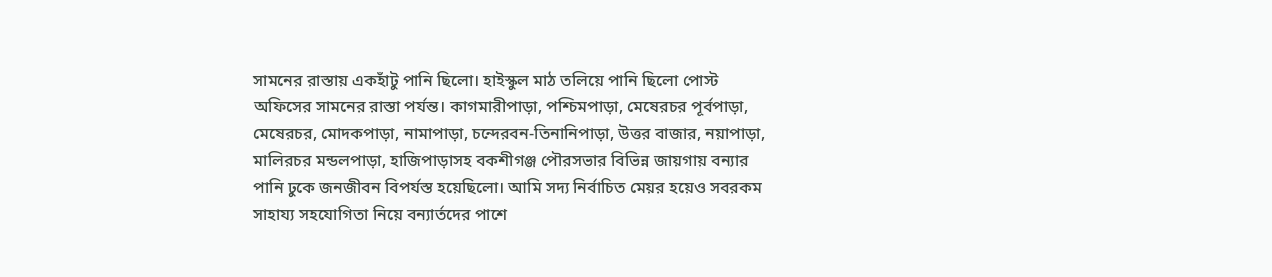সামনের রাস্তায় একহাঁটু পানি ছিলো। হাইস্কুল মাঠ তলিয়ে পানি ছিলো পোস্ট অফিসের সামনের রাস্তা পর্যন্ত। কাগমারীপাড়া, পশ্চিমপাড়া, মেষেরচর পূর্বপাড়া, মেষেরচর, মোদকপাড়া, নামাপাড়া, চন্দেরবন-তিনানিপাড়া, উত্তর বাজার, নয়াপাড়া, মালিরচর মন্ডলপাড়া, হাজিপাড়াসহ বকশীগঞ্জ পৌরসভার বিভিন্ন জায়গায় বন্যার পানি ঢুকে জনজীবন বিপর্যস্ত হয়েছিলো। আমি সদ্য নির্বাচিত মেয়র হয়েও সবরকম সাহায্য সহযোগিতা নিয়ে বন্যার্তদের পাশে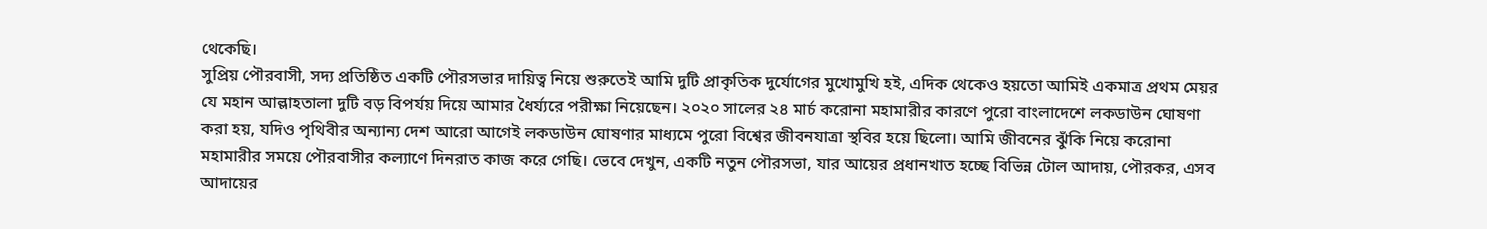থেকেছি।
সুপ্রিয় পৌরবাসী, সদ্য প্রতিষ্ঠিত একটি পৌরসভার দায়িত্ব নিয়ে শুরুতেই আমি দুটি প্রাকৃতিক দুর্যোগের মুখোমুখি হই, এদিক থেকেও হয়তো আমিই একমাত্র প্রথম মেয়র যে মহান আল্লাহতালা দুটি বড় বিপর্যয় দিয়ে আমার ধৈর্য্যরে পরীক্ষা নিয়েছেন। ২০২০ সালের ২৪ মার্চ করোনা মহামারীর কারণে পুরো বাংলাদেশে লকডাউন ঘোষণা করা হয়, যদিও পৃথিবীর অন্যান্য দেশ আরো আগেই লকডাউন ঘোষণার মাধ্যমে পুরো বিশ্বের জীবনযাত্রা স্থবির হয়ে ছিলো। আমি জীবনের ঝুঁকি নিয়ে করোনা মহামারীর সময়ে পৌরবাসীর কল্যাণে দিনরাত কাজ করে গেছি। ভেবে দেখুন, একটি নতুন পৌরসভা, যার আয়ের প্রধানখাত হচ্ছে বিভিন্ন টোল আদায়, পৌরকর, এসব আদায়ের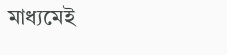মাধ্যমেই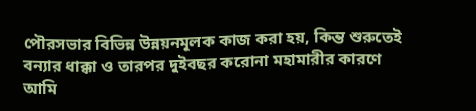পৌরসভার বিভিন্ন উন্নয়নমূলক কাজ করা হয়, কিন্ত শুরুতেই বন্যার ধাক্কা ও তারপর দুইবছর করোনা মহামারীর কারণে আমি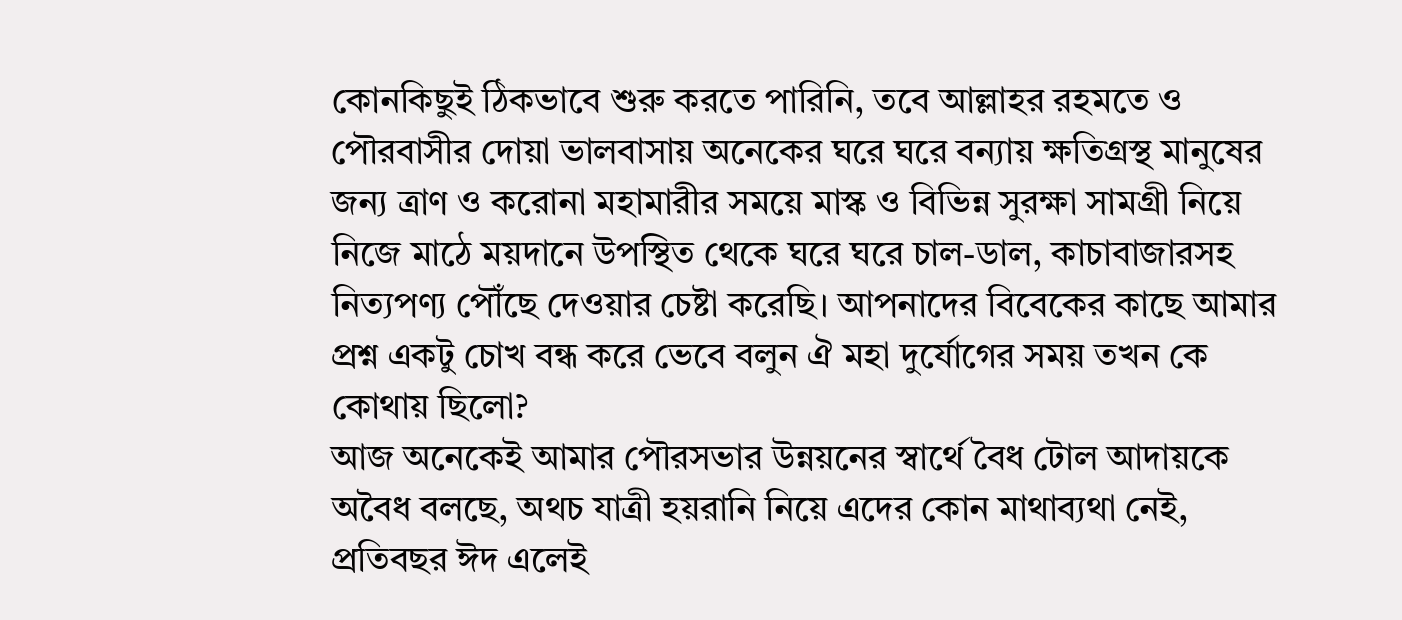কোনকিছুই ঠিকভাবে শুরু করতে পারিনি, তবে আল্লাহর রহমতে ও পৌরবাসীর দোয়া ভালবাসায় অনেকের ঘরে ঘরে বন্যায় ক্ষতিগ্রস্থ মানুষের জন্য ত্রাণ ও করোনা মহামারীর সময়ে মাস্ক ও বিভিন্ন সুরক্ষা সামগ্রী নিয়ে নিজে মাঠে ময়দানে উপস্থিত থেকে ঘরে ঘরে চাল-ডাল, কাচাবাজারসহ নিত্যপণ্য পৌঁছে দেওয়ার চেষ্টা করেছি। আপনাদের বিবেকের কাছে আমার প্রশ্ন একটু চোখ বন্ধ করে ভেবে বলুন ঐ মহা দুর্যোগের সময় তখন কে কোথায় ছিলো?
আজ অনেকেই আমার পৌরসভার উন্নয়নের স্বার্থে বৈধ টোল আদায়কে অবৈধ বলছে, অথচ যাত্রী হয়রানি নিয়ে এদের কোন মাথাব্যথা নেই, প্রতিবছর ঈদ এলেই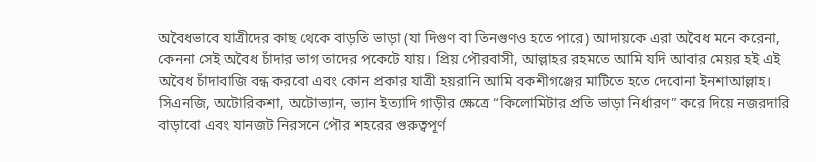অবৈধভাবে যাত্রীদের কাছ থেকে বাড়তি ভাড়া (যা দিগুণ বা তিনগুণও হতে পারে) আদায়কে এরা অবৈধ মনে করেনা, কেননা সেই অবৈধ চাঁদার ভাগ তাদের পকেটে যায়। প্রিয় পৌরবাসী, আল্লাহর রহমতে আমি যদি আবার মেয়র হই এই অবৈধ চাঁদাবাজি বন্ধ করবো এবং কোন প্রকার যাত্রী হয়রানি আমি বকশীগঞ্জের মাটিতে হতে দেবোনা ইনশাআল্লাহ। সিএনজি, অটোরিকশা, অটোভ্যান, ভ্যান ইত্যাদি গাড়ীর ক্ষেত্রে “কিলোমিটার প্রতি ভাড়া নির্ধারণ” করে দিয়ে নজরদারি বাড়াবো এবং যানজট নিরসনে পৌর শহরের গুরুত্বপূর্ণ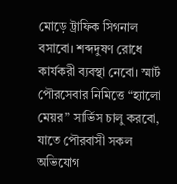মোড়ে ট্রাফিক সিগনাল বসাবো। শব্দদুষণ রোধে কার্যকরী ব্যবস্থা নেবো। স্মার্ট পৌরসেবার নিমিত্তে “হ্যালো মেয়র” সার্ভিস চালু করবো, যাতে পৌরবাসী সকল অভিযোগ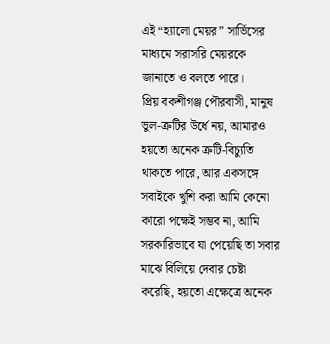এই “হ্যালো মেয়র” সার্ভিসের মাধ্যমে সরাসরি মেয়রকে জানাতে ও বলতে পারে।
প্রিয় বকশীগঞ্জ পৌরবাসী, মানুষ ভুল-ত্রুটির উর্ধে নয়, আমারও হয়তো অনেক ত্রুটি-বিচ্যুতি থাকতে পারে, আর একসঙ্গে সবাইকে খুশি করা আমি কেনো কারো পক্ষেই সম্ভব না, আমি সরকারিভাবে যা পেয়েছি তা সবার মাঝে বিলিয়ে দেবার চেষ্টা করেছি, হয়তো এক্ষেত্রে অনেক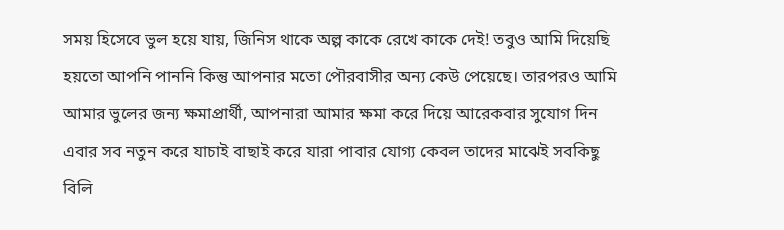সময় হিসেবে ভুল হয়ে যায়, জিনিস থাকে অল্প কাকে রেখে কাকে দেই! তবুও আমি দিয়েছি হয়তো আপনি পাননি কিন্তু আপনার মতো পৌরবাসীর অন্য কেউ পেয়েছে। তারপরও আমি আমার ভুলের জন্য ক্ষমাপ্রার্থী, আপনারা আমার ক্ষমা করে দিয়ে আরেকবার সুযোগ দিন এবার সব নতুন করে যাচাই বাছাই করে যারা পাবার যোগ্য কেবল তাদের মাঝেই সবকিছু বিলি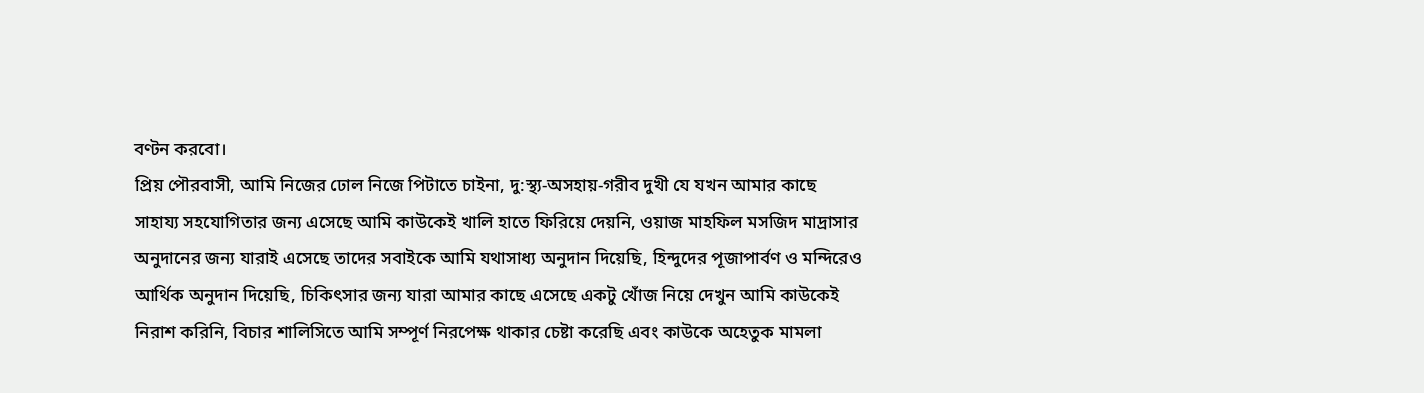বণ্টন করবো।
প্রিয় পৌরবাসী, আমি নিজের ঢোল নিজে পিটাতে চাইনা, দু:স্থ্য-অসহায়-গরীব দুখী যে যখন আমার কাছে সাহায্য সহযোগিতার জন্য এসেছে আমি কাউকেই খালি হাতে ফিরিয়ে দেয়নি, ওয়াজ মাহফিল মসজিদ মাদ্রাসার অনুদানের জন্য যারাই এসেছে তাদের সবাইকে আমি যথাসাধ্য অনুদান দিয়েছি, হিন্দুদের পূজাপার্বণ ও মন্দিরেও আর্থিক অনুদান দিয়েছি, চিকিৎসার জন্য যারা আমার কাছে এসেছে একটু খোঁজ নিয়ে দেখুন আমি কাউকেই নিরাশ করিনি, বিচার শালিসিতে আমি সম্পূর্ণ নিরপেক্ষ থাকার চেষ্টা করেছি এবং কাউকে অহেতুক মামলা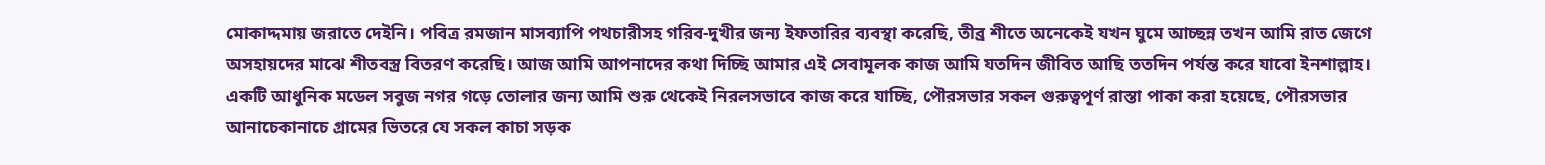মোকাদ্দমায় জরাতে দেইনি। পবিত্র রমজান মাসব্যাপি পথচারীসহ গরিব-দুখীর জন্য ইফতারির ব্যবস্থা করেছি, তীব্র শীতে অনেকেই যখন ঘুমে আচ্ছন্ন তখন আমি রাত জেগে অসহায়দের মাঝে শীতবস্ত্র বিতরণ করেছি। আজ আমি আপনাদের কথা দিচ্ছি আমার এই সেবামূলক কাজ আমি যতদিন জীবিত আছি ততদিন পর্যন্ত করে যাবো ইনশাল্লাহ।
একটি আধুনিক মডেল সবুজ নগর গড়ে তোলার জন্য আমি শুরু থেকেই নিরলসভাবে কাজ করে যাচ্ছি, পৌরসভার সকল গুরুত্বপূর্ণ রাস্তা পাকা করা হয়েছে, পৌরসভার আনাচেকানাচে গ্রামের ভিতরে যে সকল কাচা সড়ক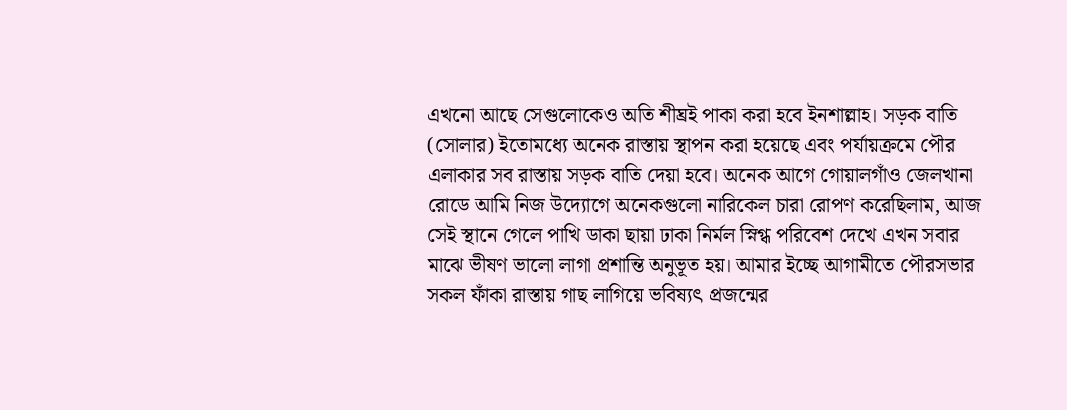এখনো আছে সেগুলোকেও অতি শীঘ্রই পাকা করা হবে ইনশাল্লাহ। সড়ক বাতি (সোলার) ইতোমধ্যে অনেক রাস্তায় স্থাপন করা হয়েছে এবং পর্যায়ক্রমে পৌর এলাকার সব রাস্তায় সড়ক বাতি দেয়া হবে। অনেক আগে গোয়ালগাঁও জেলখানা রোডে আমি নিজ উদ্যোগে অনেকগুলো নারিকেল চারা রোপণ করেছিলাম, আজ সেই স্থানে গেলে পাখি ডাকা ছায়া ঢাকা নির্মল স্নিগ্ধ পরিবেশ দেখে এখন সবার মাঝে ভীষণ ভালো লাগা প্রশান্তি অনুভূত হয়। আমার ইচ্ছে আগামীতে পৌরসভার সকল ফাঁকা রাস্তায় গাছ লাগিয়ে ভবিষ্যৎ প্রজন্মের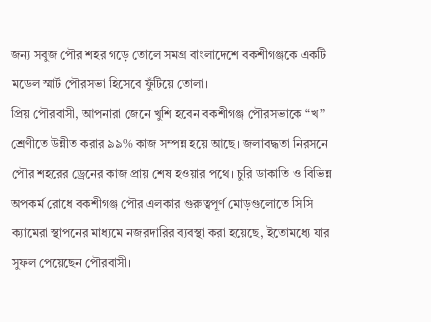জন্য সবুজ পৌর শহর গড়ে তোলে সমগ্র বাংলাদেশে বকশীগঞ্জকে একটি মডেল স্মার্ট পৌরসভা হিসেবে ফুঁটিয়ে তোলা।
প্রিয় পৌরবাসী, আপনারা জেনে খুশি হবেন বকশীগঞ্জ পৌরসভাকে “খ” শ্রেণীতে উন্নীত করার ৯৯% কাজ সম্পন্ন হয়ে আছে। জলাবদ্ধতা নিরসনে পৌর শহরের ড্রেনের কাজ প্রায় শেষ হওয়ার পথে। চুরি ডাকাতি ও বিভিন্ন অপকর্ম রোধে বকশীগঞ্জ পৌর এলকার গুরুত্বপূর্ণ মোড়গুলোতে সিসি ক্যামেরা স্থাপনের মাধ্যমে নজরদারির ব্যবস্থা করা হয়েছে, ইতোমধ্যে যার সুফল পেয়েছেন পৌরবাসী।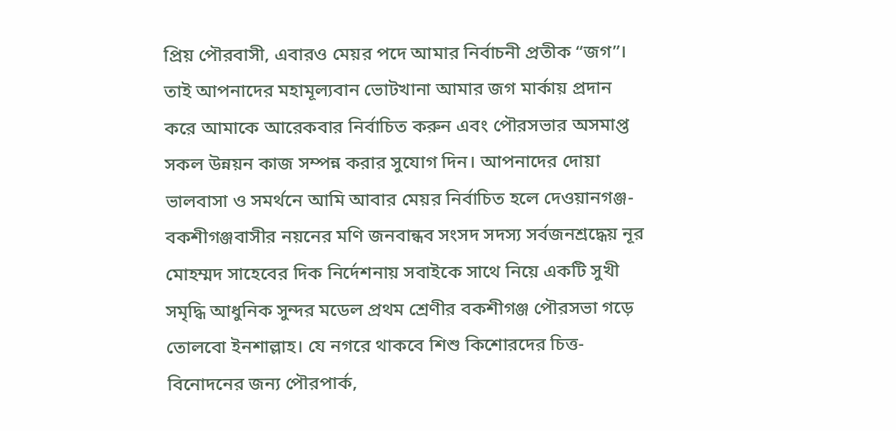প্রিয় পৌরবাসী, এবারও মেয়র পদে আমার নির্বাচনী প্রতীক “জগ”। তাই আপনাদের মহামূল্যবান ভোটখানা আমার জগ মার্কায় প্রদান করে আমাকে আরেকবার নির্বাচিত করুন এবং পৌরসভার অসমাপ্ত সকল উন্নয়ন কাজ সম্পন্ন করার সুযোগ দিন। আপনাদের দোয়া ভালবাসা ও সমর্থনে আমি আবার মেয়র নির্বাচিত হলে দেওয়ানগঞ্জ-বকশীগঞ্জবাসীর নয়নের মণি জনবান্ধব সংসদ সদস্য সর্বজনশ্রদ্ধেয় নূর মোহম্মদ সাহেবের দিক নির্দেশনায় সবাইকে সাথে নিয়ে একটি সুখী সমৃদ্ধি আধুনিক সুন্দর মডেল প্রথম শ্রেণীর বকশীগঞ্জ পৌরসভা গড়ে তোলবো ইনশাল্লাহ। যে নগরে থাকবে শিশু কিশোরদের চিত্ত-বিনোদনের জন্য পৌরপার্ক,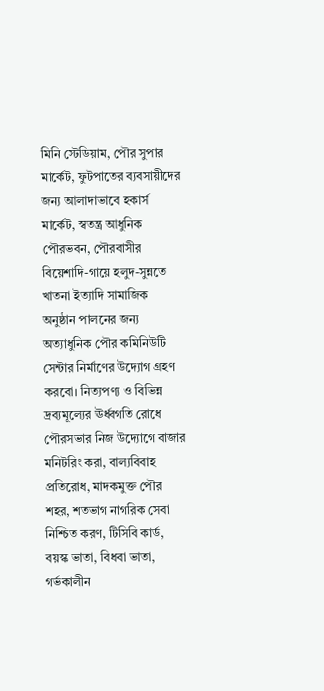মিনি স্টেডিয়াম, পৌর সুপার মার্কেট, ফুটপাতের ব্যবসায়ীদের জন্য আলাদাভাবে হকার্স মার্কেট, স্বতন্ত্র আধুনিক পৌরভবন, পৌরবাসীর বিয়েশাদি-গায়ে হলুদ-সুন্নতে খাতনা ইত্যাদি সামাজিক অনুষ্ঠান পালনের জন্য অত্যাধুনিক পৌর কমিনিউটি সেন্টার নির্মাণের উদ্যোগ গ্রহণ করবো। নিত্যপণ্য ও বিভিন্ন দ্রব্যমূল্যের ঊর্ধ্বগতি রোধে পৌরসভার নিজ উদ্যোগে বাজার মনিটরিং করা, বাল্যবিবাহ প্রতিরোধ, মাদকমুক্ত পৌর শহর, শতভাগ নাগরিক সেবা নিশ্চিত করণ, টিসিবি কার্ড, বয়স্ক ভাতা, বিধবা ভাতা, গর্ভকালীন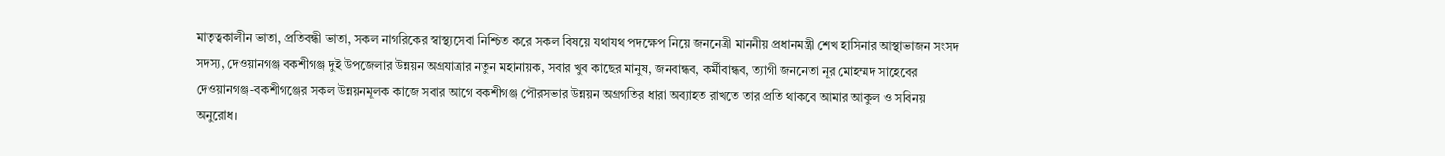মাতৃত্বকালীন ভাতা, প্রতিবন্ধী ভাতা, সকল নাগরিকের স্বাস্থ্যসেবা নিশ্চিত করে সকল বিষয়ে যথাযথ পদক্ষেপ নিয়ে জননেত্রী মাননীয় প্রধানমন্ত্রী শেখ হাসিনার আস্থাভাজন সংসদ সদস্য, দেওয়ানগঞ্জ বকশীগঞ্জ দুই উপজেলার উন্নয়ন অগ্রযাত্রার নতুন মহানায়ক, সবার খুব কাছের মানুষ, জনবান্ধব, কর্মীবান্ধব, ত্যাগী জননেতা নূর মোহম্মদ সাহেবের দেওয়ানগঞ্জ-বকশীগঞ্জের সকল উন্নয়নমূলক কাজে সবার আগে বকশীগঞ্জ পৌরসভার উন্নয়ন অগ্রগতির ধারা অব্যাহত রাখতে তার প্রতি থাকবে আমার আকুল ও সবিনয় অনুরোধ।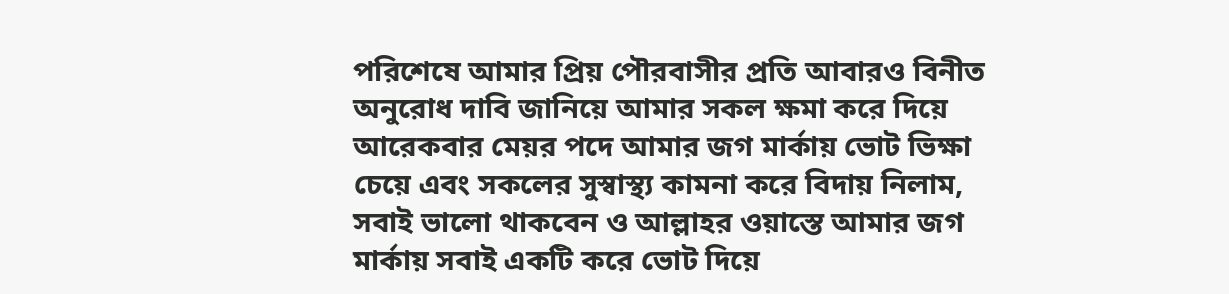পরিশেষে আমার প্রিয় পৌরবাসীর প্রতি আবারও বিনীত অনুরোধ দাবি জানিয়ে আমার সকল ক্ষমা করে দিয়ে আরেকবার মেয়র পদে আমার জগ মার্কায় ভোট ভিক্ষা চেয়ে এবং সকলের সুস্বাস্থ্য কামনা করে বিদায় নিলাম, সবাই ভালো থাকবেন ও আল্লাহর ওয়াস্তে আমার জগ মার্কায় সবাই একটি করে ভোট দিয়ে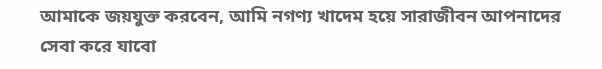আমাকে জয়যুক্ত করবেন, আমি নগণ্য খাদেম হয়ে সারাজীবন আপনাদের সেবা করে যাবো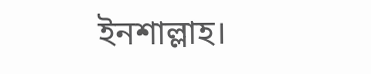ইনশাল্লাহ।